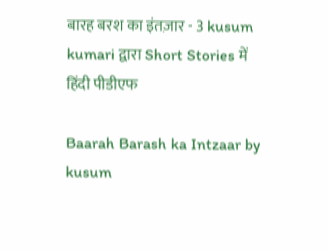बारह बरश का इंतज़ार - 3 kusum kumari द्वारा Short Stories में हिंदी पीडीएफ

Baarah Barash ka Intzaar by kusum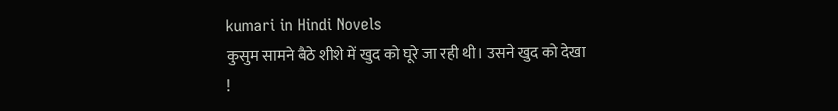kumari in Hindi Novels
कुसुम सामने बैठे शीशे में खुद को घूरे जा रही थी। उसने खुद को देखा !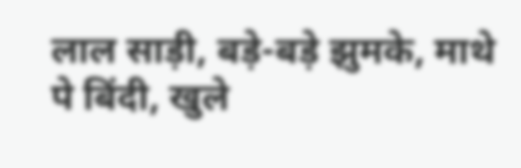लाल साड़ी, बड़े-बड़े झुमके, माथे पे बिंदी, खुले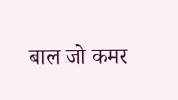बाल जो कमर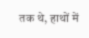तक थे, हाथों में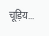चूड़िय...